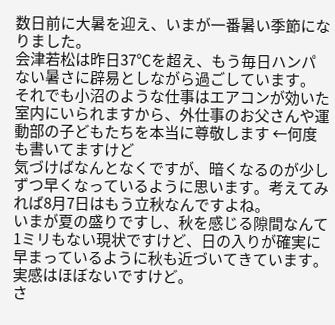数日前に大暑を迎え、いまが一番暑い季節になりました。
会津若松は昨日37℃を超え、もう毎日ハンパない暑さに辟易としながら過ごしています。
それでも小沼のような仕事はエアコンが効いた室内にいられますから、外仕事のお父さんや運動部の子どもたちを本当に尊敬します ←何度も書いてますけど
気づけばなんとなくですが、暗くなるのが少しずつ早くなっているように思います。考えてみれば8月7日はもう立秋なんですよね。
いまが夏の盛りですし、秋を感じる隙間なんて1ミリもない現状ですけど、日の入りが確実に早まっているように秋も近づいてきています。実感はほぼないですけど。
さ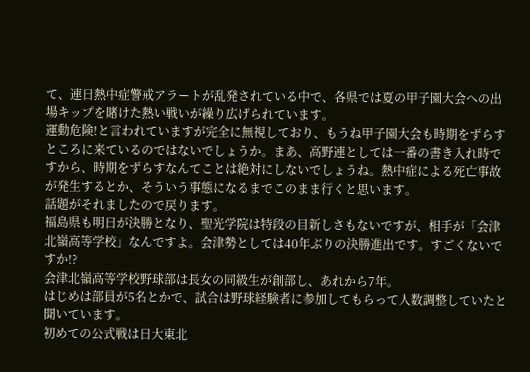て、連日熱中症警戒アラートが乱発されている中で、各県では夏の甲子園大会への出場キップを賭けた熱い戦いが繰り広げられています。
運動危険!と言われていますが完全に無視しており、もうね甲子園大会も時期をずらすところに来ているのではないでしょうか。まあ、高野連としては一番の書き入れ時ですから、時期をずらすなんてことは絶対にしないでしょうね。熱中症による死亡事故が発生するとか、そういう事態になるまでこのまま行くと思います。
話題がそれましたので戻ります。
福島県も明日が決勝となり、聖光学院は特段の目新しさもないですが、相手が「会津北嶺高等学校」なんですよ。会津勢としては40年ぶりの決勝進出です。すごくないですか!?
会津北嶺高等学校野球部は長女の同級生が創部し、あれから7年。
はじめは部員が5名とかで、試合は野球経験者に参加してもらって人数調整していたと聞いています。
初めての公式戦は日大東北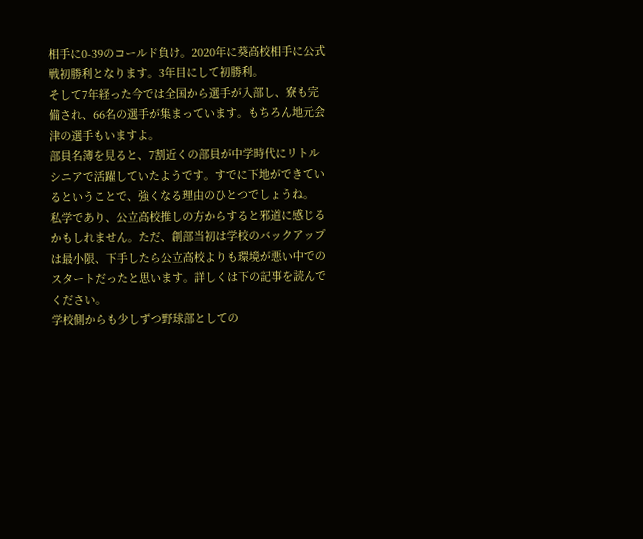相手に0-39のコールド負け。2020年に葵高校相手に公式戦初勝利となります。3年目にして初勝利。
そして7年経った今では全国から選手が入部し、寮も完備され、66名の選手が集まっています。もちろん地元会津の選手もいますよ。
部員名簿を見ると、7割近くの部員が中学時代にリトルシニアで活躍していたようです。すでに下地ができているということで、強くなる理由のひとつでしょうね。
私学であり、公立高校推しの方からすると邪道に感じるかもしれません。ただ、創部当初は学校のバックアップは最小限、下手したら公立高校よりも環境が悪い中でのスタートだったと思います。詳しくは下の記事を読んでください。
学校側からも少しずつ野球部としての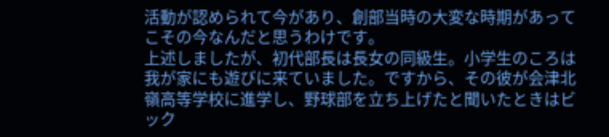活動が認められて今があり、創部当時の大変な時期があってこその今なんだと思うわけです。
上述しましたが、初代部長は長女の同級生。小学生のころは我が家にも遊びに来ていました。ですから、その彼が会津北嶺高等学校に進学し、野球部を立ち上げたと聞いたときはビック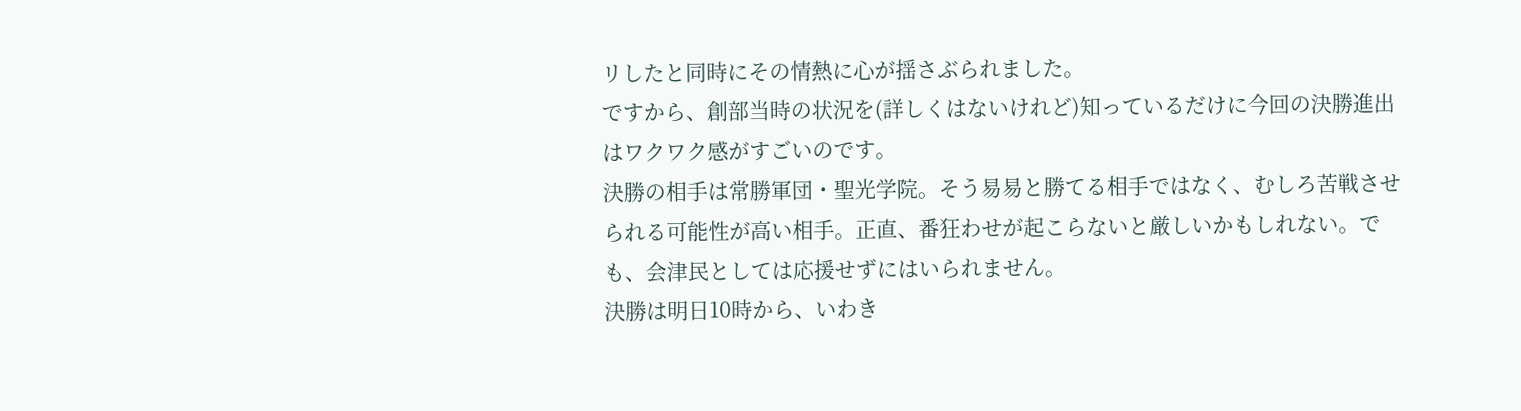リしたと同時にその情熱に心が揺さぶられました。
ですから、創部当時の状況を(詳しくはないけれど)知っているだけに今回の決勝進出はワクワク感がすごいのです。
決勝の相手は常勝軍団・聖光学院。そう易易と勝てる相手ではなく、むしろ苦戦させられる可能性が高い相手。正直、番狂わせが起こらないと厳しいかもしれない。でも、会津民としては応援せずにはいられません。
決勝は明日10時から、いわき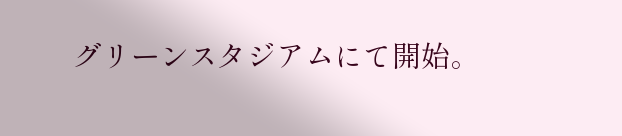グリーンスタジアムにて開始。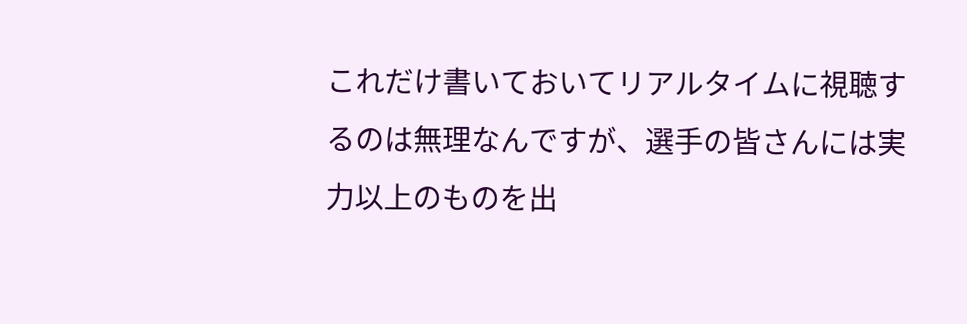これだけ書いておいてリアルタイムに視聴するのは無理なんですが、選手の皆さんには実力以上のものを出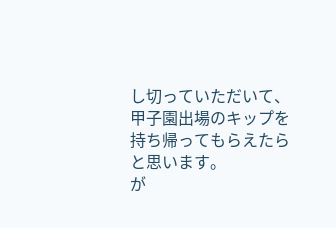し切っていただいて、甲子園出場のキップを持ち帰ってもらえたらと思います。
が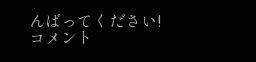んばってください!
コメント